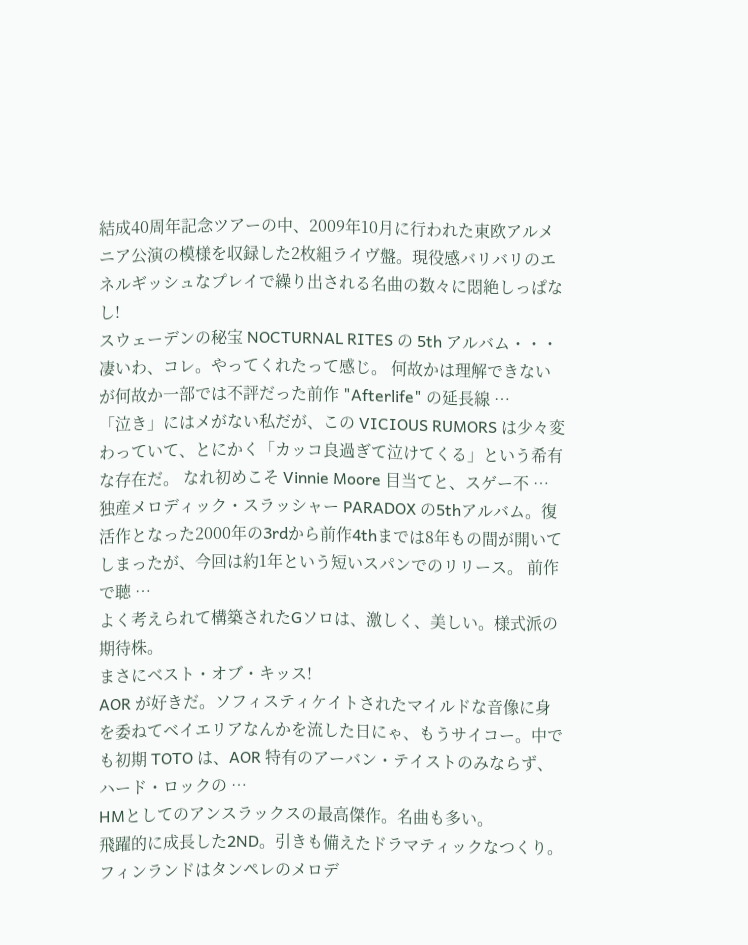結成40周年記念ツアーの中、2009年10月に行われた東欧アルメニア公演の模様を収録した2枚組ライヴ盤。現役感バリバリのエネルギッシュなプレイで繰り出される名曲の数々に悶絶しっぱなし!
スウェーデンの秘宝 NOCTURNAL RITES の 5th アルバム・・・凄いわ、コレ。やってくれたって感じ。 何故かは理解できないが何故か一部では不評だった前作 "Afterlife" の延長線 …
「泣き」にはメがない私だが、この VICIOUS RUMORS は少々変わっていて、とにかく「カッコ良過ぎて泣けてくる」という希有な存在だ。 なれ初めこそ Vinnie Moore 目当てと、スゲー不 …
独産メロディック・スラッシャー PARADOX の5thアルバム。復活作となった2000年の3rdから前作4thまでは8年もの間が開いてしまったが、今回は約1年という短いスパンでのリリース。 前作で聴 …
よく考えられて構築されたGソロは、激しく、美しい。様式派の期待株。
まさにベスト・オブ・キッス!
AOR が好きだ。ソフィスティケイトされたマイルドな音像に身を委ねてベイエリアなんかを流した日にゃ、もうサイコー。中でも初期 TOTO は、AOR 特有のアーバン・テイストのみならず、ハード・ロックの …
HMとしてのアンスラックスの最高傑作。名曲も多い。
飛躍的に成長した2ND。引きも備えたドラマティックなつくり。
フィンランドはタンペレのメロデ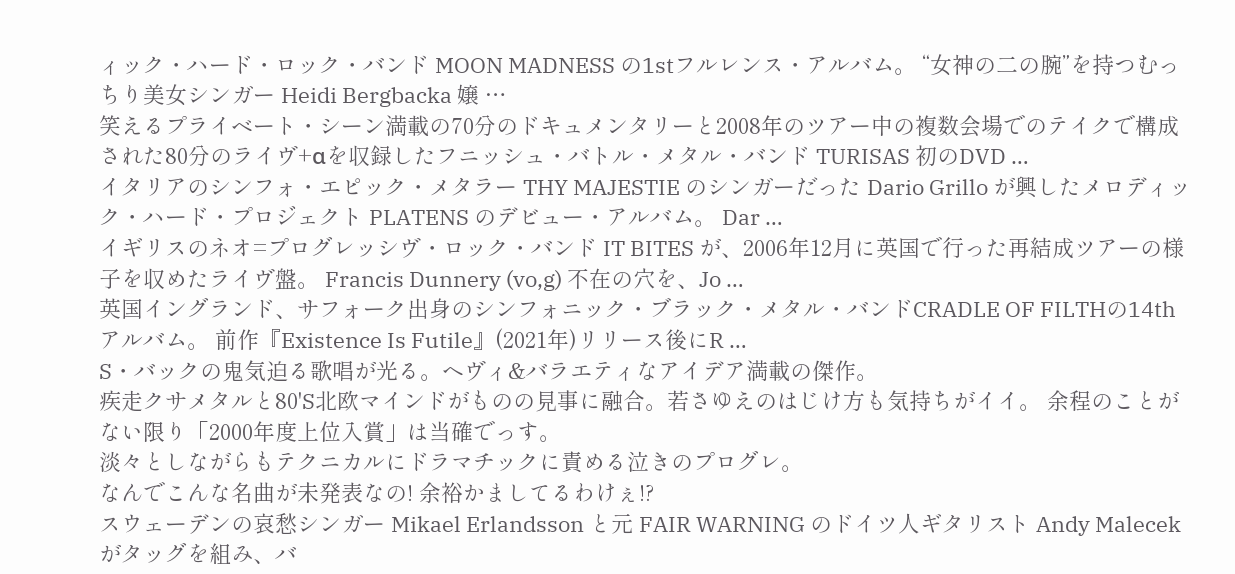ィック・ハード・ロック・バンド MOON MADNESS の1stフルレンス・アルバム。 “女神の二の腕”を持つむっちり美女シンガー Heidi Bergbacka 嬢 …
笑えるプライベート・シーン満載の70分のドキュメンタリーと2008年のツアー中の複数会場でのテイクで構成された80分のライヴ+αを収録したフニッシュ・バトル・メタル・バンド TURISAS 初のDVD …
イタリアのシンフォ・エピック・メタラー THY MAJESTIE のシンガーだった Dario Grillo が興したメロディック・ハード・プロジェクト PLATENS のデビュー・アルバム。 Dar …
イギリスのネオ=プログレッシヴ・ロック・バンド IT BITES が、2006年12月に英国で行った再結成ツアーの様子を収めたライヴ盤。 Francis Dunnery (vo,g) 不在の穴を、Jo …
英国イングランド、サフォーク出身のシンフォニック・ブラック・メタル・バンドCRADLE OF FILTHの14thアルバム。 前作『Existence Is Futile』(2021年)リリース後にR …
S・バックの鬼気迫る歌唱が光る。ヘヴィ&バラエティなアイデア満載の傑作。
疾走クサメタルと80'S北欧マインドがものの見事に融合。若さゆえのはじけ方も気持ちがイイ。 余程のことがない限り「2000年度上位入賞」は当確でっす。
淡々としながらもテクニカルにドラマチックに責める泣きのプログレ。
なんでこんな名曲が未発表なの! 余裕かましてるわけぇ!?
スウェーデンの哀愁シンガー Mikael Erlandsson と元 FAIR WARNING のドイツ人ギタリスト Andy Malecek がタッグを組み、バ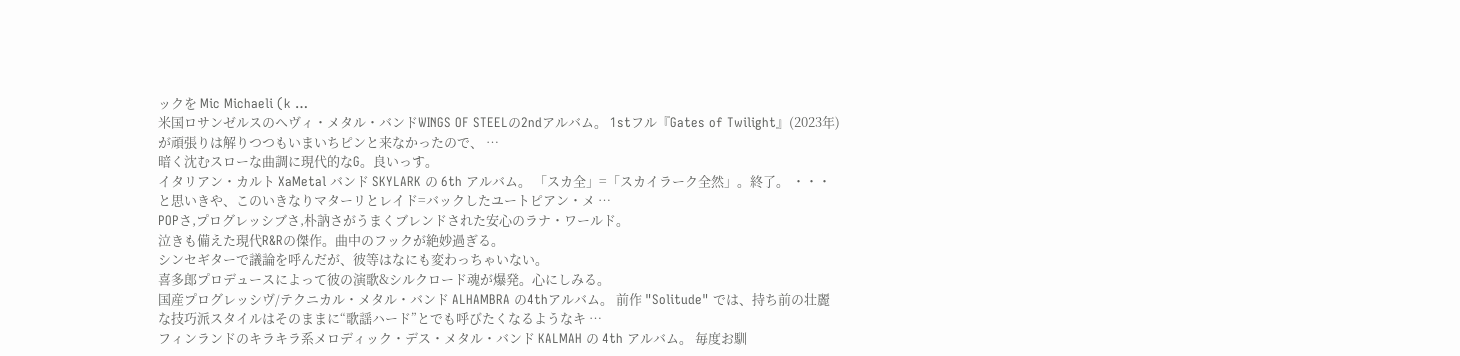ックを Mic Michaeli (k …
米国ロサンゼルスのヘヴィ・メタル・バンドWINGS OF STEELの2ndアルバム。 1stフル『Gates of Twilight』(2023年)が頑張りは解りつつもいまいちピンと来なかったので、 …
暗く沈むスローな曲調に現代的なG。良いっす。
イタリアン・カルト XaMetal バンド SKYLARK の 6th アルバム。 「スカ全」=「スカイラーク全然」。終了。 ・・・と思いきや、このいきなりマターリとレイド=バックしたユートピアン・メ …
POPさ,プログレッシブさ,朴訥さがうまくブレンドされた安心のラナ・ワールド。
泣きも備えた現代R&Rの傑作。曲中のフックが絶妙過ぎる。
シンセギターで議論を呼んだが、彼等はなにも変わっちゃいない。
喜多郎プロデュースによって彼の演歌&シルクロード魂が爆発。心にしみる。
国産プログレッシヴ/テクニカル・メタル・バンド ALHAMBRA の4thアルバム。 前作 "Solitude" では、持ち前の壮麗な技巧派スタイルはそのままに“歌謡ハード”とでも呼びたくなるようなキ …
フィンランドのキラキラ系メロディック・デス・メタル・バンド KALMAH の 4th アルバム。 毎度お馴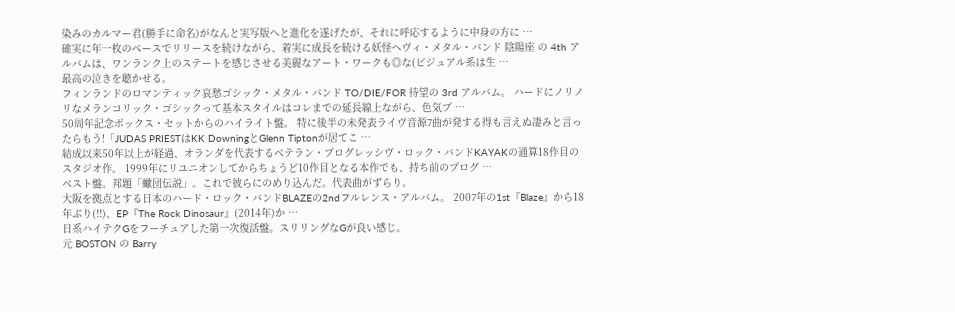染みのカルマー君(勝手に命名)がなんと実写版へと進化を遂げたが、それに呼応するように中身の方に …
確実に年一枚のペースでリリースを続けながら、着実に成長を続ける妖怪ヘヴィ・メタル・バンド 陰陽座 の 4th アルバムは、ワンランク上のステートを感じさせる美麗なアート・ワークも◎な(ビジュアル系は生 …
最高の泣きを聴かせる。
フィンランドのロマンティック哀愁ゴシック・メタル・バンド TO/DIE/FOR 待望の 3rd アルバム。 ハードにノリノリなメランコリック・ゴシックって基本スタイルはコレまでの延長線上ながら、色気プ …
50周年記念ボックス・セットからのハイライト盤。 特に後半の未発表ライヴ音源7曲が発する得も言えぬ凄みと言ったらもう!「JUDAS PRIESTはKK DowningとGlenn Tiptonが居てこ …
結成以来50年以上が経過、オランダを代表するベテラン・プログレッシヴ・ロック・バンドKAYAKの通算18作目のスタジオ作。 1999年にリユニオンしてからちょうど10作目となる本作でも、持ち前のプログ …
ベスト盤。邦題「蠍団伝説」。これで彼らにのめり込んだ。代表曲がずらり。
大阪を拠点とする日本のハード・ロック・バンドBLAZEの2ndフルレンス・アルバム。 2007年の1st『Blaze』から18年ぶり(!!)、EP『The Rock Dinosaur』(2014年)か …
日系ハイテクGをフーチュアした第一次復活盤。スリリングなGが良い感じ。
元 BOSTON の Barry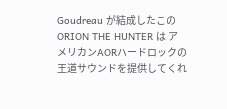Goudreau が結成したこの ORION THE HUNTER は アメリカンAORハードロックの王道サウンドを提供してくれ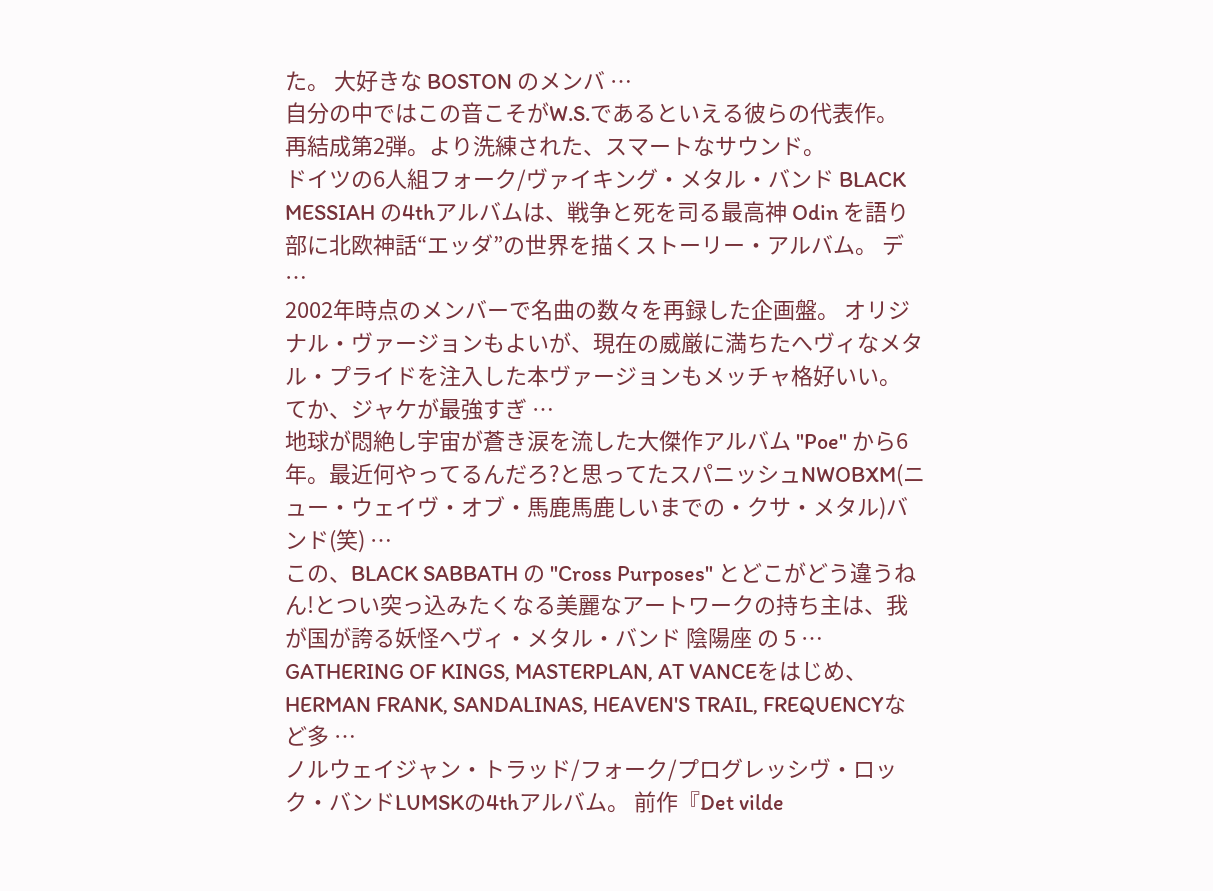た。 大好きな BOSTON のメンバ …
自分の中ではこの音こそがW.S.であるといえる彼らの代表作。
再結成第2弾。より洗練された、スマートなサウンド。
ドイツの6人組フォーク/ヴァイキング・メタル・バンド BLACK MESSIAH の4thアルバムは、戦争と死を司る最高神 Odin を語り部に北欧神話“エッダ”の世界を描くストーリー・アルバム。 デ …
2002年時点のメンバーで名曲の数々を再録した企画盤。 オリジナル・ヴァージョンもよいが、現在の威厳に満ちたへヴィなメタル・プライドを注入した本ヴァージョンもメッチャ格好いい。 てか、ジャケが最強すぎ …
地球が悶絶し宇宙が蒼き涙を流した大傑作アルバム "Poe" から6年。最近何やってるんだろ?と思ってたスパニッシュNWOBXM(ニュー・ウェイヴ・オブ・馬鹿馬鹿しいまでの・クサ・メタル)バンド(笑) …
この、BLACK SABBATH の "Cross Purposes" とどこがどう違うねん!とつい突っ込みたくなる美麗なアートワークの持ち主は、我が国が誇る妖怪ヘヴィ・メタル・バンド 陰陽座 の 5 …
GATHERING OF KINGS, MASTERPLAN, AT VANCEをはじめ、 HERMAN FRANK, SANDALINAS, HEAVEN'S TRAIL, FREQUENCYなど多 …
ノルウェイジャン・トラッド/フォーク/プログレッシヴ・ロック・バンドLUMSKの4thアルバム。 前作『Det vilde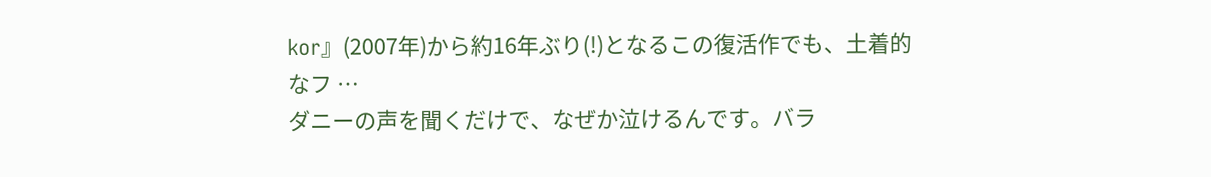kor』(2007年)から約16年ぶり(!)となるこの復活作でも、土着的なフ …
ダニーの声を聞くだけで、なぜか泣けるんです。バラ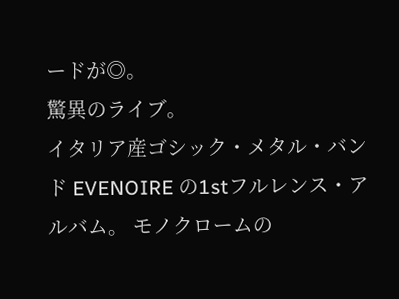ードが◎。
驚異のライブ。
イタリア産ゴシック・メタル・バンド EVENOIRE の1stフルレンス・アルバム。 モノクロームの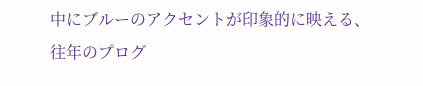中にブルーのアクセントが印象的に映える、往年のプログ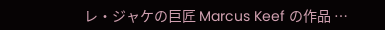レ・ジャケの巨匠 Marcus Keef の作品 …